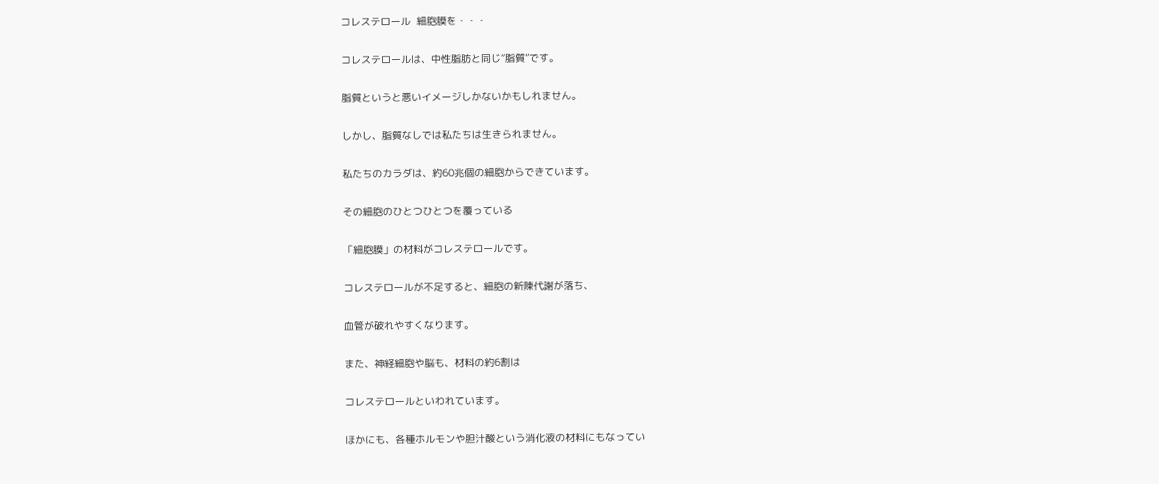コレステロール  細胞膜を・・・

コレステロールは、中性脂肪と同じ“脂質”です。

脂質というと悪いイメージしかないかもしれません。

しかし、脂質なしでは私たちは生きられません。

私たちのカラダは、約60兆個の細胞からできています。

その細胞のひとつひとつを覆っている

「細胞膜」の材料がコレステロールです。

コレステロールが不足すると、細胞の新陳代謝が落ち、

血管が破れやすくなります。

また、神経細胞や脳も、材料の約6割は

コレステロールといわれています。

ほかにも、各種ホルモンや胆汁酸という消化液の材料にもなってい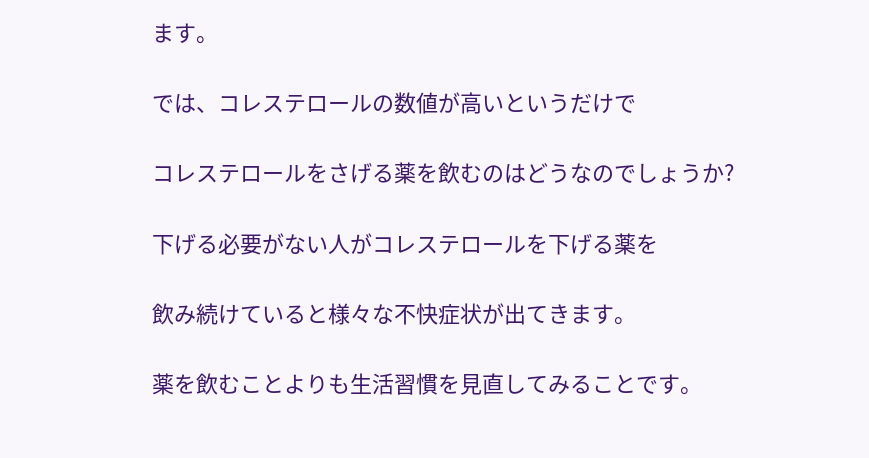ます。

では、コレステロールの数値が高いというだけで

コレステロールをさげる薬を飲むのはどうなのでしょうか?

下げる必要がない人がコレステロールを下げる薬を

飲み続けていると様々な不快症状が出てきます。

薬を飲むことよりも生活習慣を見直してみることです。